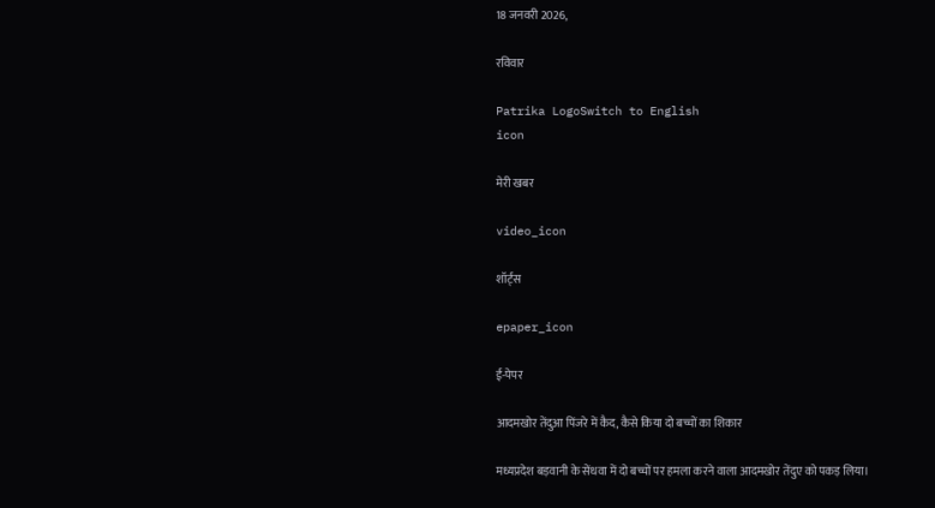18 जनवरी 2026,

रविवार

Patrika LogoSwitch to English
icon

मेरी खबर

video_icon

शॉर्ट्स

epaper_icon

ई-पेपर

आदमखोर तेंदुआ पिंजरे में कैद, कैसे किया दो बच्चों का शिकार

मध्यप्रदेश बड़वानी के सेंधवा में दो बच्चों पर हमला करने वाला आदमखोर तेंदुए को पकड़ लिया।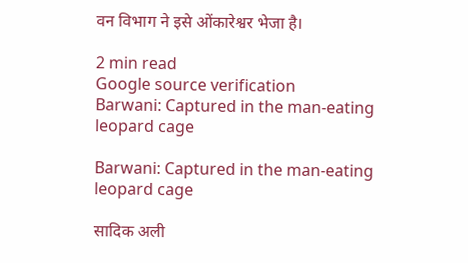वन विभाग ने इसे ओंकारेश्वर भेजा है।

2 min read
Google source verification
Barwani: Captured in the man-eating leopard cage

Barwani: Captured in the man-eating leopard cage

सादिक अली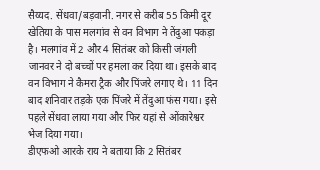सैय्यद. सेंधवा/बड़वानी. नगर से करीब 55 किमी दूर खेतिया के पास मलगांव से वन विभाग ने तेंदुआ पकड़ा है। मलगांव में 2 और 4 सितंबर को किसी जंगली जानवर ने दो बच्चों पर हमला कर दिया था। इसके बाद वन विभाग ने कैमरा ट्रैक और पिंजरे लगाए थे। 11 दिन बाद शनिवार तड़के एक पिंजरे में तेंदुआ फंस गया। इसे पहले सेंधवा लाया गया और फिर यहां से ओंकारेश्वर भेज दिया गया।
डीएफओ आरके राय ने बताया कि 2 सितंबर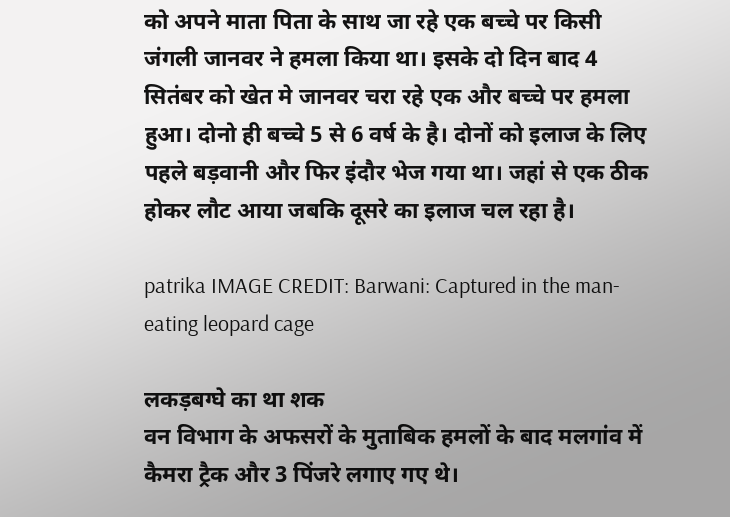को अपने माता पिता के साथ जा रहे एक बच्चे पर किसी जंगली जानवर ने हमला किया था। इसके दो दिन बाद 4 सितंबर को खेत मे जानवर चरा रहे एक और बच्चे पर हमला हुआ। दोनो ही बच्चे 5 से 6 वर्ष के है। दोनों को इलाज के लिए पहले बड़वानी और फिर इंदौर भेज गया था। जहां से एक ठीक होकर लौट आया जबकि दूसरे का इलाज चल रहा है।

patrika IMAGE CREDIT: Barwani: Captured in the man-eating leopard cage

लकड़बग्घे का था शक
वन विभाग के अफसरों के मुताबिक हमलों के बाद मलगांव में कैमरा ट्रैक और 3 पिंजरे लगाए गए थे।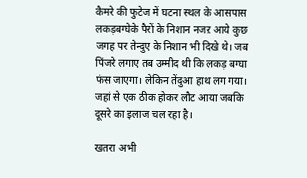कैमरे की फुटेज में घटना स्थल के आसपास लकड़बग्घेके पैरों के निशान नजऱ आये कुछ जगह पर तेन्दुए के निशान भी दिखे थे। जब पिंजरे लगाए तब उम्मीद थी कि लकड़ बग्घा फंस जाएगा। लेकिन तेंदुआ हाथ लग गया। जहां से एक ठीक होकर लौट आया जबकि दूसरे का इलाज चल रहा है।

खतरा अभी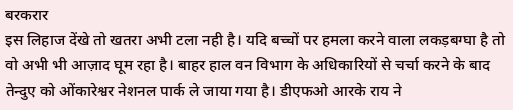बरकरार
इस लिहाज देंखे तो खतरा अभी टला नही है। यदि बच्चों पर हमला करने वाला लकड़बग्घा है तो वो अभी भी आज़ाद घूम रहा है। बाहर हाल वन विभाग के अधिकारियों से चर्चा करने के बाद तेन्दुए को ओंकारेश्वर नेशनल पार्क ले जाया गया है। डीएफओ आरके राय ने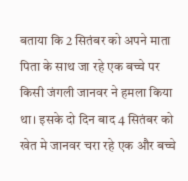बताया कि 2 सितंबर को अपने माता पिता के साथ जा रहे एक बच्चे पर किसी जंगली जानवर ने हमला किया था। इसके दो दिन बाद 4 सितंबर को खेत मे जानवर चरा रहे एक और बच्चे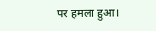पर हमला हुआ।